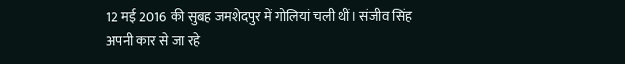12 मई 2016 की सुबह जमशेदपुर में गोलियां चली थीं। संजीव सिंह अपनी कार से जा रहे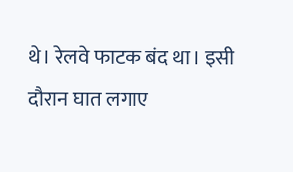थे। रेलवे फाटक बंद था। इसी दौरान घात लगाए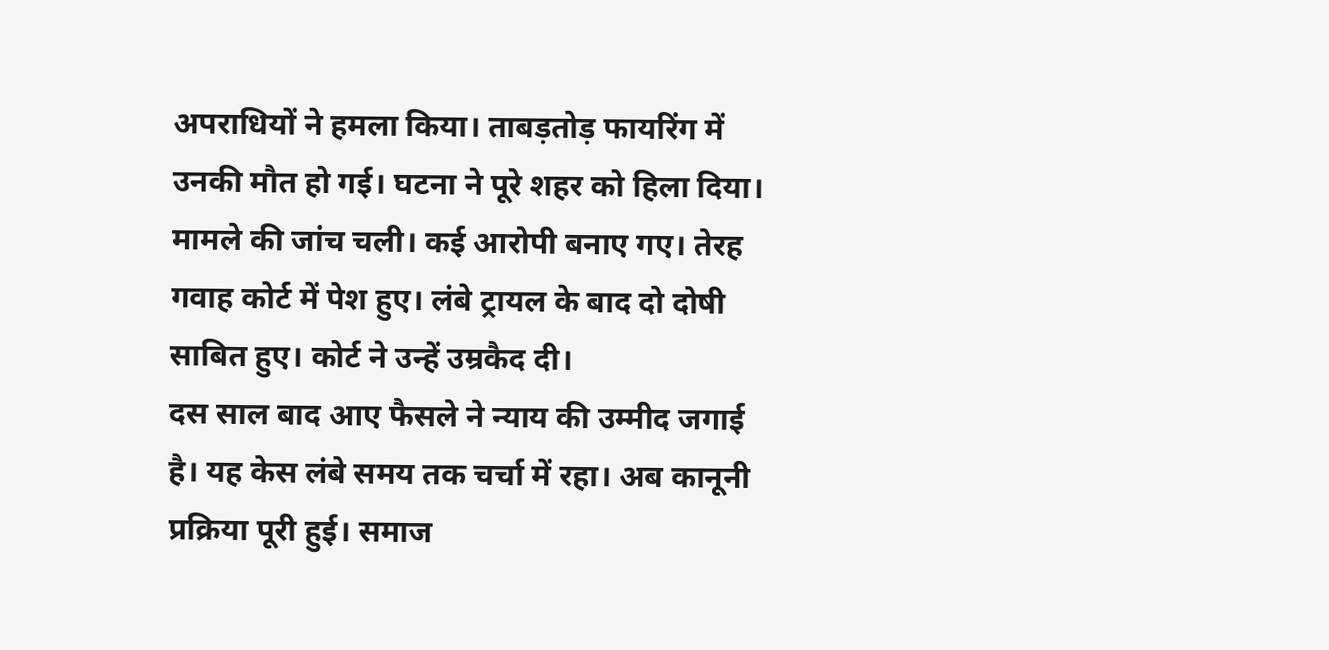अपराधियों ने हमला किया। ताबड़तोड़ फायरिंग में उनकी मौत हो गई। घटना ने पूरे शहर को हिला दिया।
मामले की जांच चली। कई आरोपी बनाए गए। तेरह गवाह कोर्ट में पेश हुए। लंबे ट्रायल के बाद दो दोषी साबित हुए। कोर्ट ने उन्हें उम्रकैद दी।
दस साल बाद आए फैसले ने न्याय की उम्मीद जगाई है। यह केस लंबे समय तक चर्चा में रहा। अब कानूनी प्रक्रिया पूरी हुई। समाज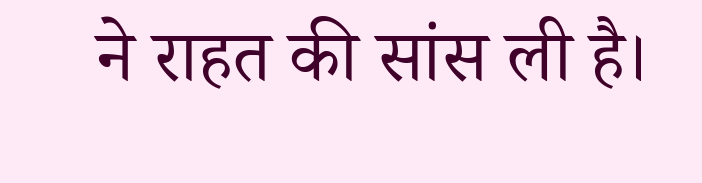ने राहत की सांस ली है।